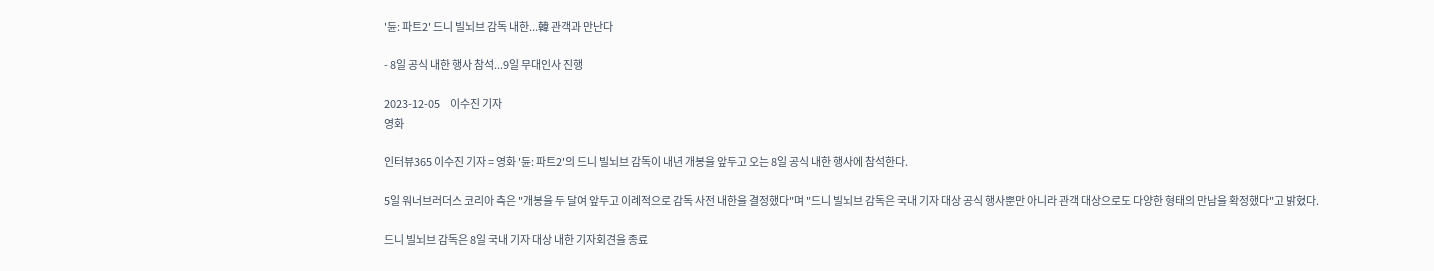'듄: 파트2' 드니 빌뇌브 감독 내한...韓 관객과 만난다

- 8일 공식 내한 행사 참석...9일 무대인사 진행

2023-12-05     이수진 기자
영화

인터뷰365 이수진 기자 = 영화 '듄: 파트2'의 드니 빌뇌브 감독이 내년 개봉을 앞두고 오는 8일 공식 내한 행사에 참석한다.

5일 워너브러더스 코리아 측은 "개봉을 두 달여 앞두고 이례적으로 감독 사전 내한을 결정했다"며 "드니 빌뇌브 감독은 국내 기자 대상 공식 행사뿐만 아니라 관객 대상으로도 다양한 형태의 만남을 확정했다"고 밝혔다.

드니 빌뇌브 감독은 8일 국내 기자 대상 내한 기자회견을 종료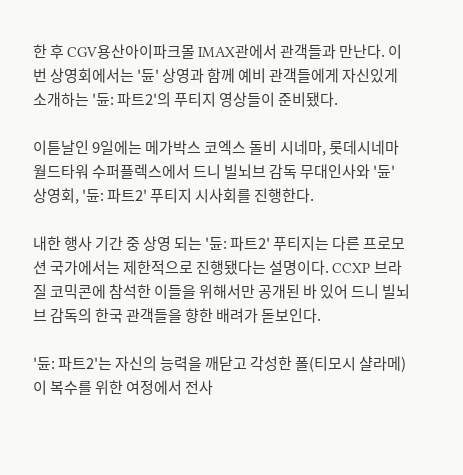한 후 CGV용산아이파크몰 IMAX관에서 관객들과 만난다. 이번 상영회에서는 '듄' 상영과 함께 예비 관객들에게 자신있게 소개하는 '듄: 파트2'의 푸티지 영상들이 준비됐다.

이튿날인 9일에는 메가박스 코엑스 돌비 시네마, 롯데시네마 월드타워 수퍼플렉스에서 드니 빌뇌브 감독 무대인사와 '듄' 상영회, '듄: 파트2' 푸티지 시사회를 진행한다.

내한 행사 기간 중 상영 되는 '듄: 파트2' 푸티지는 다른 프로모션 국가에서는 제한적으로 진행됐다는 설명이다. CCXP 브라질 코믹콘에 참석한 이들을 위해서만 공개된 바 있어 드니 빌뇌브 감독의 한국 관객들을 향한 배려가 돋보인다.

'듄: 파트2'는 자신의 능력을 깨닫고 각성한 폴(티모시 샬라메)이 복수를 위한 여정에서 전사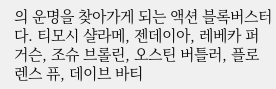의 운명을 찾아가게 되는 액션 블록버스터다. 티모시 샬라메, 젠데이아, 레베카 퍼거슨, 조슈 브롤린, 오스틴 버틀러, 플로렌스 퓨, 데이브 바티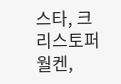스타, 크리스토퍼 월켄,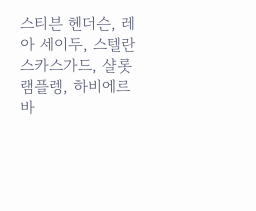스티븐 헨더슨, 레아 세이두, 스텔란 스카스가드, 샬롯 램플렝, 하비에르 바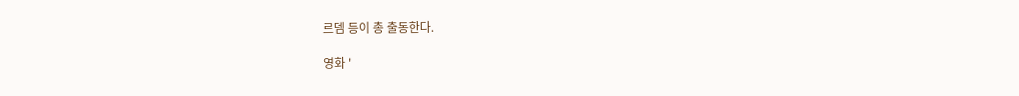르뎀 등이 총 출동한다.

영화 '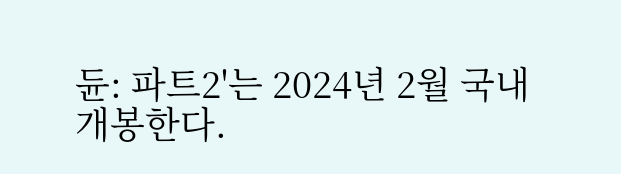듄: 파트2'는 2024년 2월 국내 개봉한다.